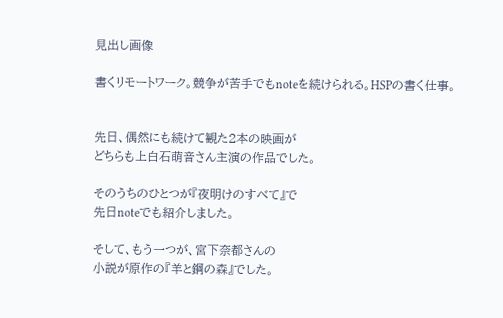見出し画像

書くリモートワーク。競争が苦手でもnoteを続けられる。HSPの書く仕事。


先日、偶然にも続けて観た2本の映画が
どちらも上白石萌音さん主演の作品でした。

そのうちのひとつが『夜明けのすべて』で
先日noteでも紹介しました。

そして、もう一つが、宮下奈都さんの
小説が原作の『羊と鋼の森』でした。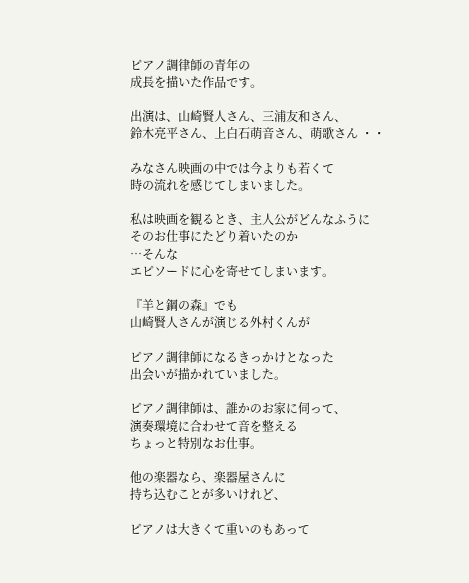ピアノ調律師の青年の
成長を描いた作品です。

出演は、山崎賢人さん、三浦友和さん、
鈴木亮平さん、上白石萌音さん、萌歌さん ・・

みなさん映画の中では今よりも若くて
時の流れを感じてしまいました。

私は映画を観るとき、主人公がどんなふうに
そのお仕事にたどり着いたのか
…そんな
エピソードに心を寄せてしまいます。

『羊と鋼の森』でも
山崎賢人さんが演じる外村くんが

ピアノ調律師になるきっかけとなった
出会いが描かれていました。

ピアノ調律師は、誰かのお家に伺って、
演奏環境に合わせて音を整える
ちょっと特別なお仕事。

他の楽器なら、楽器屋さんに
持ち込むことが多いけれど、

ピアノは大きくて重いのもあって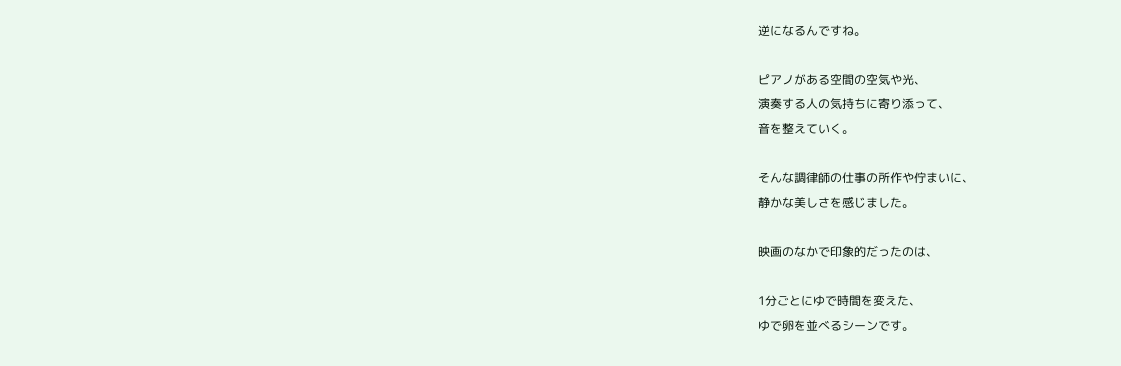逆になるんですね。

ピアノがある空間の空気や光、
演奏する人の気持ちに寄り添って、
音を整えていく。

そんな調律師の仕事の所作や佇まいに、
静かな美しさを感じました。

映画のなかで印象的だったのは、

1分ごとにゆで時間を変えた、
ゆで卵を並べるシーンです。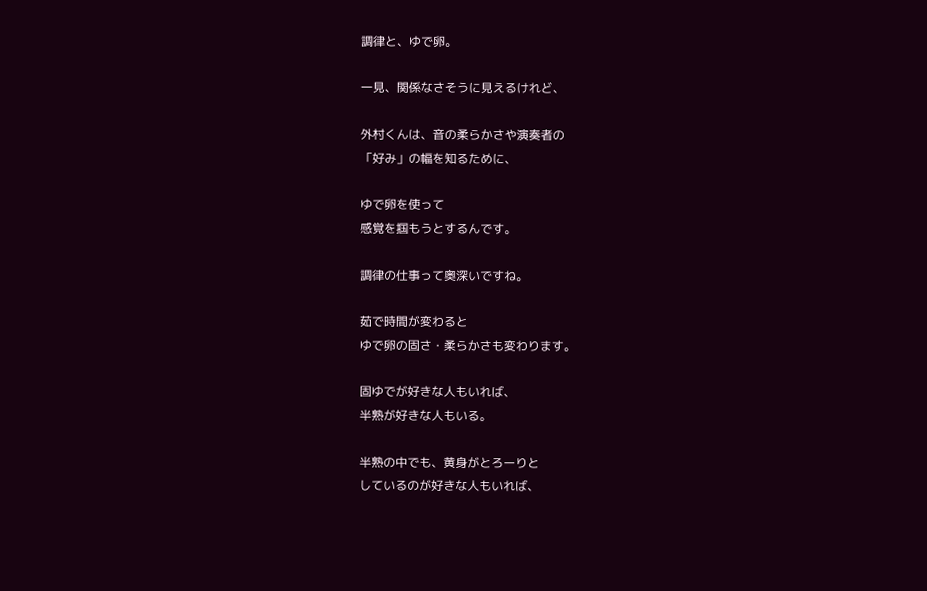調律と、ゆで卵。

一見、関係なさそうに見えるけれど、

外村くんは、音の柔らかさや演奏者の
「好み」の幅を知るために、

ゆで卵を使って
感覚を掴もうとするんです。

調律の仕事って奥深いですね。

茹で時間が変わると
ゆで卵の固さ・柔らかさも変わります。

固ゆでが好きな人もいれば、
半熟が好きな人もいる。

半熟の中でも、黄身がとろーりと
しているのが好きな人もいれば、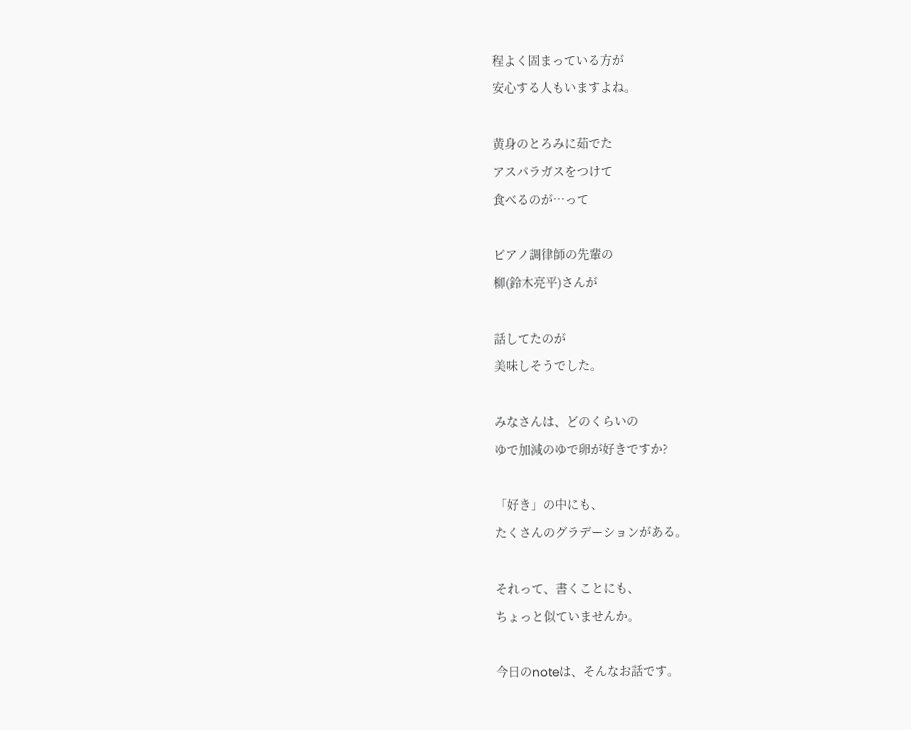程よく固まっている方が
安心する人もいますよね。

黄身のとろみに茹でた
アスパラガスをつけて
食べるのが…って

ピアノ調律師の先輩の
柳(鈴木亮平)さんが

話してたのが
美味しそうでした。

みなさんは、どのくらいの
ゆで加減のゆで卵が好きですか?

「好き」の中にも、
たくさんのグラデーションがある。

それって、書くことにも、
ちょっと似ていませんか。

今日のnoteは、そんなお話です。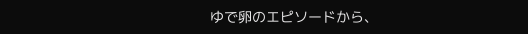ゆで卵のエピソードから、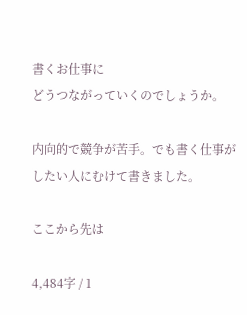書くお仕事に
どうつながっていくのでしょうか。

内向的で競争が苦手。でも書く仕事が
したい人にむけて書きました。

ここから先は

4,484字 / 1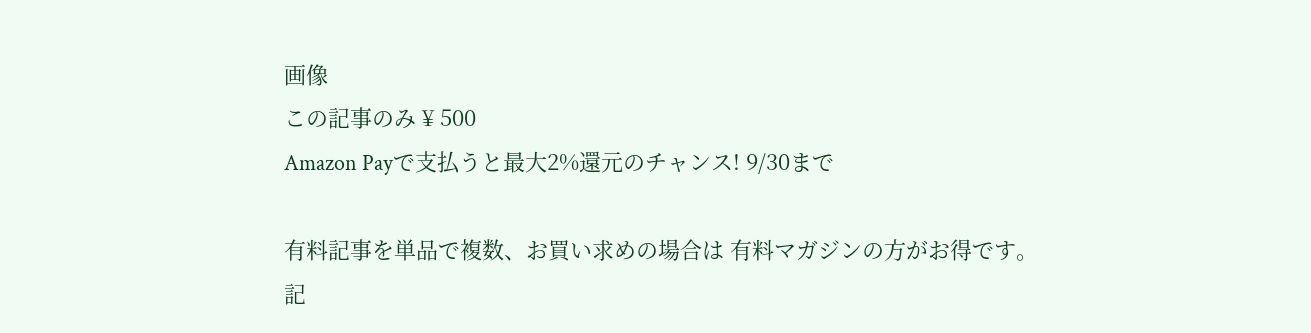画像
この記事のみ ¥ 500
Amazon Payで支払うと最大2%還元のチャンス! 9/30まで

有料記事を単品で複数、お買い求めの場合は 有料マガジンの方がお得です。 記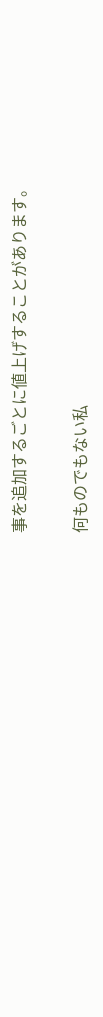事を追加するごとに値上げすることがあります。

何ものでもない私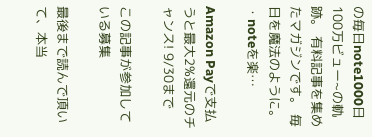の毎日note1000日100万ビュー~の軌跡。 有料記事を集めたマガジンです。 毎日を魔法のように。 ・noteを楽…

Amazon Payで支払うと最大2%還元のチャンス! 9/30まで

この記事が参加している募集

最後まで読んで頂いて、本当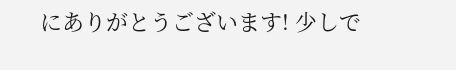にありがとうございます! 少しで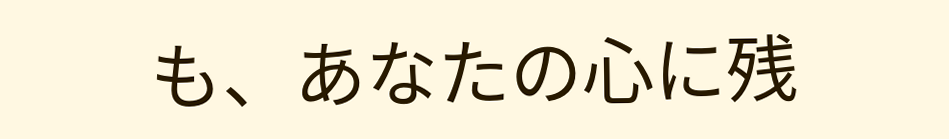も、あなたの心に残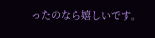ったのなら嬉しいです。